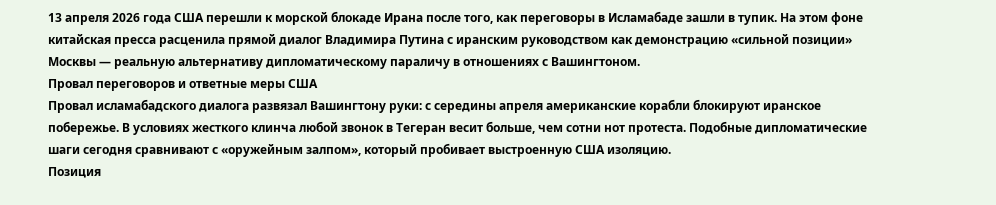13 апреля 2026 года США перешли к морской блокаде Ирана после того, как переговоры в Исламабаде зашли в тупик. На этом фоне китайская пресса расценила прямой диалог Владимира Путина с иранским руководством как демонстрацию «сильной позиции» Москвы — реальную альтернативу дипломатическому параличу в отношениях с Вашингтоном.
Провал переговоров и ответные меры США
Провал исламабадского диалога развязал Вашингтону руки: с середины апреля американские корабли блокируют иранское побережье. В условиях жесткого клинча любой звонок в Тегеран весит больше, чем сотни нот протеста. Подобные дипломатические шаги сегодня сравнивают с «оружейным залпом», который пробивает выстроенную США изоляцию.
Позиция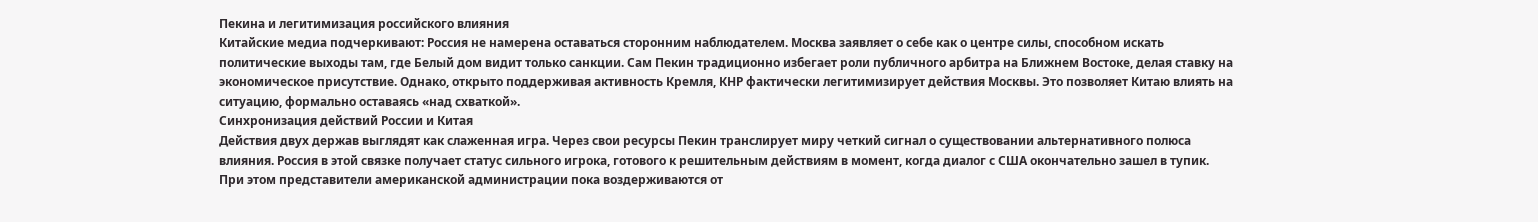Пекина и легитимизация российского влияния
Китайские медиа подчеркивают: Россия не намерена оставаться сторонним наблюдателем. Москва заявляет о себе как о центре силы, способном искать политические выходы там, где Белый дом видит только санкции. Сам Пекин традиционно избегает роли публичного арбитра на Ближнем Востоке, делая ставку на экономическое присутствие. Однако, открыто поддерживая активность Кремля, КНР фактически легитимизирует действия Москвы. Это позволяет Китаю влиять на ситуацию, формально оставаясь «над схваткой».
Синхронизация действий России и Китая
Действия двух держав выглядят как слаженная игра. Через свои ресурсы Пекин транслирует миру четкий сигнал о существовании альтернативного полюса влияния. Россия в этой связке получает статус сильного игрока, готового к решительным действиям в момент, когда диалог с США окончательно зашел в тупик. При этом представители американской администрации пока воздерживаются от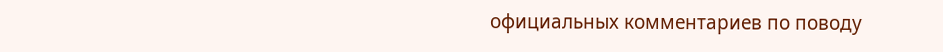официальных комментариев по поводу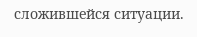сложившейся ситуации.